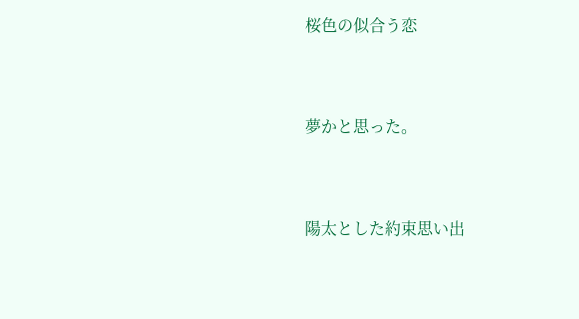桜色の似合う恋



夢かと思った。



陽太とした約束思い出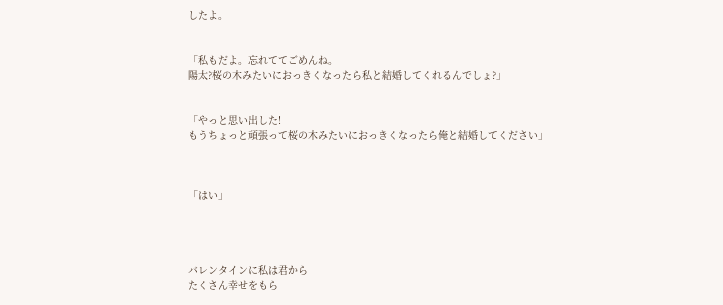したよ。


「私もだよ。忘れててごめんね。
陽太?桜の木みたいにおっきくなったら私と結婚してくれるんでしょ?」


「やっと思い出した!
もうちょっと頑張って桜の木みたいにおっきくなったら俺と結婚してください」



「はい」




バレンタインに私は君から
たくさん幸せをもら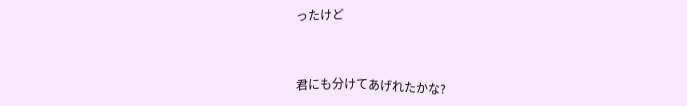ったけど



君にも分けてあげれたかな?